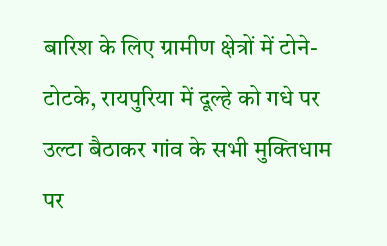बारिश के लिए ग्रामीण क्षेत्रों में टोने-टोटके, रायपुरिया में दूल्हे को गधे पर उल्टा बैठाकर गांव के सभी मुक्तिधाम पर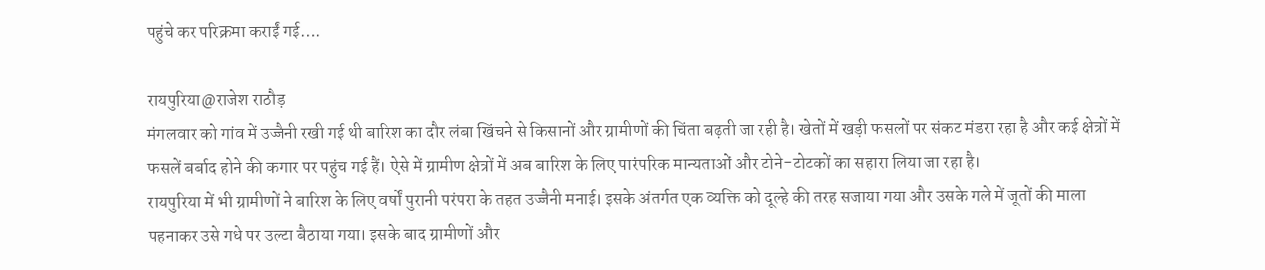पहुंचे कर परिक्रमा कराईं गई….

रायपुरिया@राजेश राठौड़
मंगलवार को गांव में उज्जैनी रखी गई थी बारिश का दौर लंबा खिंचने से किसानों और ग्रामीणों की चिंता बढ़ती जा रही है। खेतों में खड़ी फसलों पर संकट मंडरा रहा है और कई क्षेत्रों में फसलें बर्बाद होने की कगार पर पहुंच गई हैं। ऐसे में ग्रामीण क्षेत्रों में अब बारिश के लिए पारंपरिक मान्यताओं और टोने-टोटकों का सहारा लिया जा रहा है।
रायपुरिया में भी ग्रामीणों ने बारिश के लिए वर्षों पुरानी परंपरा के तहत उज्जैनी मनाई। इसके अंतर्गत एक व्यक्ति को दूल्हे की तरह सजाया गया और उसके गले में जूतों की माला पहनाकर उसे गधे पर उल्टा बैठाया गया। इसके बाद ग्रामीणों और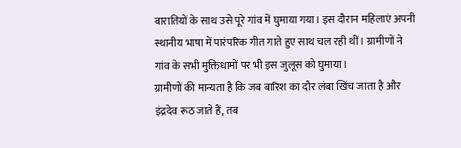बारातियों के साथ उसे पूरे गांव में घुमाया गया। इस दौरान महिलाएं अपनी स्थानीय भाषा में पारंपरिक गीत गाते हुए साथ चल रही थीं। ग्रामीणों ने गांव के सभी मुक्तिधामों पर भी इस जुलूस को घुमाया।
ग्रामीणों की मान्यता है कि जब बारिश का दौर लंबा खिंच जाता है और इंद्रदेव रूठ जाते हैं, तब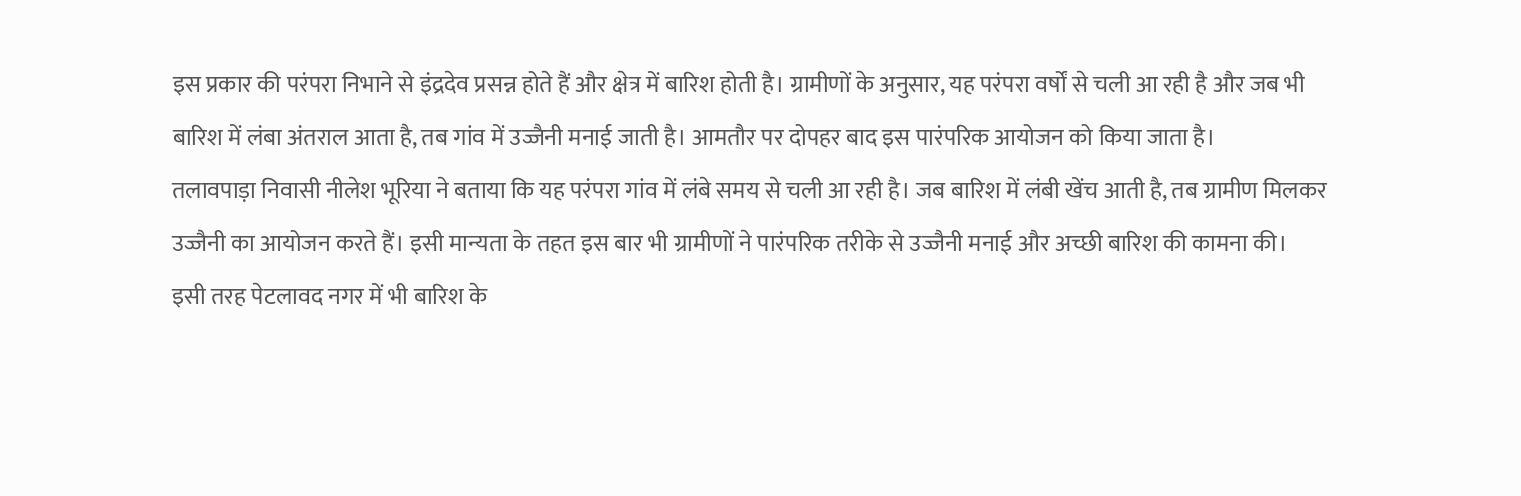इस प्रकार की परंपरा निभाने से इंद्रदेव प्रसन्न होते हैं और क्षेत्र में बारिश होती है। ग्रामीणों के अनुसार, यह परंपरा वर्षों से चली आ रही है और जब भी बारिश में लंबा अंतराल आता है, तब गांव में उज्जैनी मनाई जाती है। आमतौर पर दोपहर बाद इस पारंपरिक आयोजन को किया जाता है।
तलावपाड़ा निवासी नीलेश भूरिया ने बताया कि यह परंपरा गांव में लंबे समय से चली आ रही है। जब बारिश में लंबी खेंच आती है, तब ग्रामीण मिलकर उज्जैनी का आयोजन करते हैं। इसी मान्यता के तहत इस बार भी ग्रामीणों ने पारंपरिक तरीके से उज्जैनी मनाई और अच्छी बारिश की कामना की।
इसी तरह पेटलावद नगर में भी बारिश के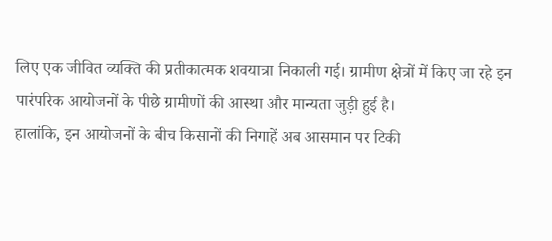लिए एक जीवित व्यक्ति की प्रतीकात्मक शवयात्रा निकाली गई। ग्रामीण क्षेत्रों में किए जा रहे इन पारंपरिक आयोजनों के पीछे ग्रामीणों की आस्था और मान्यता जुड़ी हुई है।
हालांकि, इन आयोजनों के बीच किसानों की निगाहें अब आसमान पर टिकी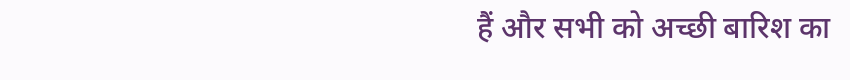हैं और सभी को अच्छी बारिश का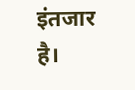इंतजार है।